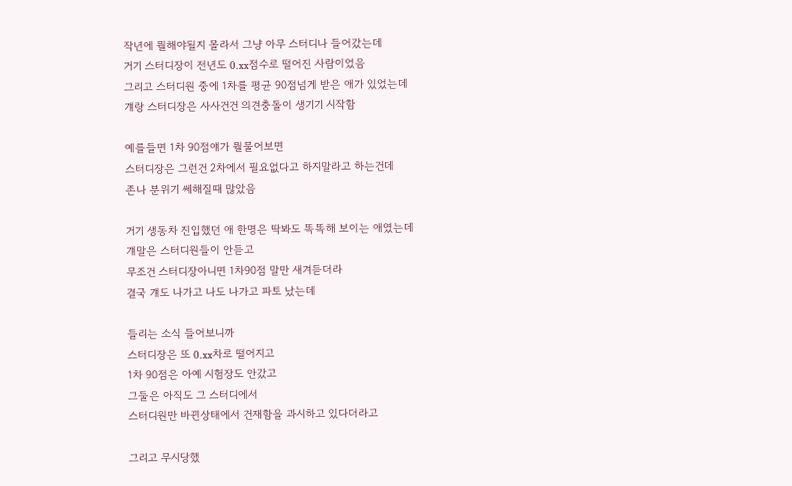작년에 뭘해야될지 몰라서 그냥 아무 스터디나 들어갔는데
거기 스터디장이 전년도 0.xx점수로 떨어진 사람이었음
그리고 스터디원 중에 1차를 평균 90점넘게 받은 애가 있었는데
걔랑 스터디장은 사사건건 의견충돌이 생기기 시작함

예를들면 1차 90점얘가 뭘물어보면
스터디장은 그런건 2차에서 필요없다고 하지말라고 하는건데
존나 분위기 쎄해질때 많았음

거기 생동차 진입했던 애 한명은 딱봐도 똑똑해 보이는 애였는데
걔말은 스터디원들이 안듣고
무조건 스터디장아니면 1차90점 말만 새겨듣더라
결국 걔도 나가고 나도 나가고 파토 났는데

들리는 소식 들어보니까
스터디장은 또 0.xx차로 떨어지고
1차 90점은 아예 시험장도 안갔고
그둘은 아직도 그 스터디에서
스터디원만 바뀐상태에서 건재함을 과시하고 있다더라고

그리고 무시당했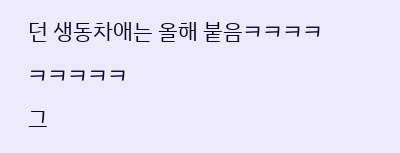던 생동차애는 올해 붙음ㅋㅋㅋㅋㅋㅋㅋㅋㅋ
그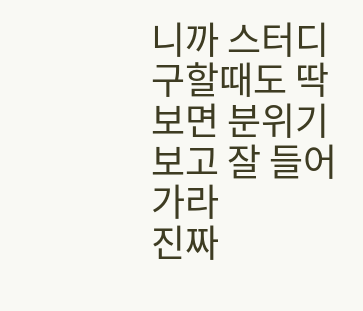니까 스터디 구할때도 딱 보면 분위기 보고 잘 들어가라
진짜